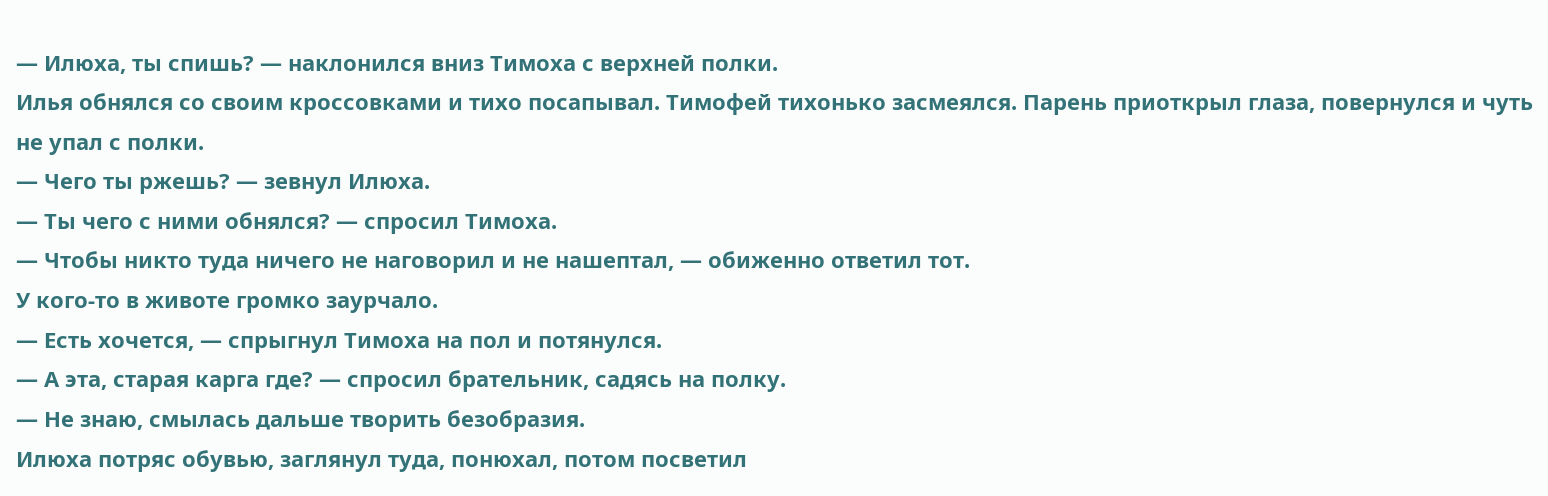— Илюха, ты спишь? — наклонился вниз Тимоха с верхней полки.
Илья обнялся со своим кроссовками и тихо посапывал. Тимофей тихонько засмеялся. Парень приоткрыл глаза, повернулся и чуть не упал с полки.
— Чего ты ржешь? — зевнул Илюха.
— Ты чего с ними обнялся? — спросил Тимоха.
— Чтобы никто туда ничего не наговорил и не нашептал, — обиженно ответил тот.
У кого-то в животе громко заурчало.
— Есть хочется, — спрыгнул Тимоха на пол и потянулся.
— А эта, старая карга где? — спросил брательник, садясь на полку.
— Не знаю, смылась дальше творить безобразия.
Илюха потряс обувью, заглянул туда, понюхал, потом посветил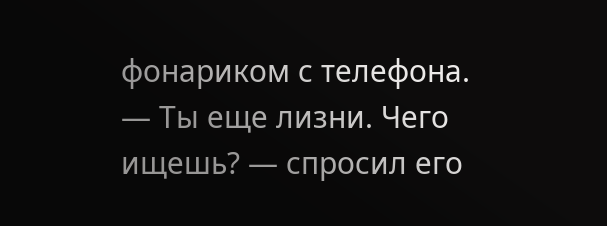фонариком с телефона.
— Ты еще лизни. Чего ищешь? — спросил его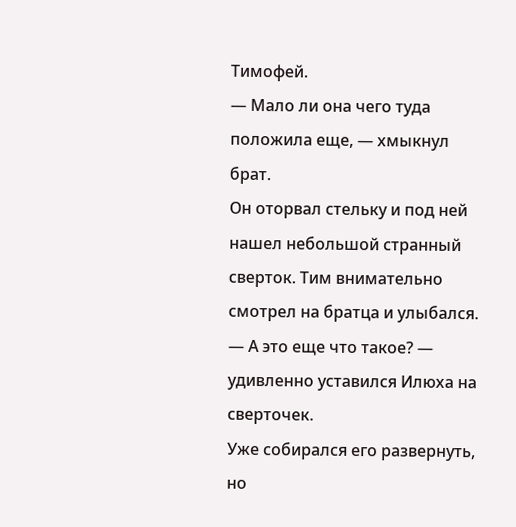Тимофей.
— Мало ли она чего туда положила еще, — хмыкнул брат.
Он оторвал стельку и под ней нашел небольшой странный сверток. Тим внимательно смотрел на братца и улыбался.
— А это еще что такое? — удивленно уставился Илюха на сверточек.
Уже собирался его развернуть, но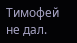Тимофей не дал.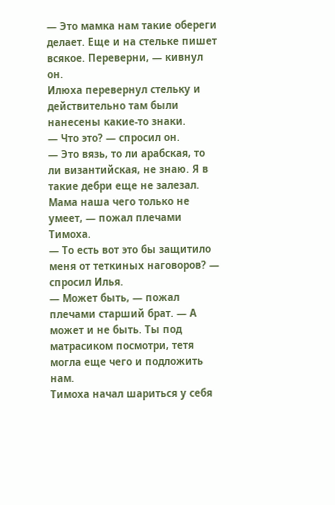— Это мамка нам такие обереги делает. Еще и на стельке пишет всякое. Переверни, — кивнул он.
Илюха перевернул стельку и действительно там были нанесены какие-то знаки.
— Что это? — спросил он.
— Это вязь, то ли арабская, то ли византийская, не знаю. Я в такие дебри еще не залезал. Мама наша чего только не умеет, — пожал плечами Тимоха.
— То есть вот это бы защитило меня от теткиных наговоров? — спросил Илья.
— Может быть, — пожал плечами старший брат. — А может и не быть. Ты под матрасиком посмотри, тетя могла еще чего и подложить нам.
Тимоха начал шариться у себя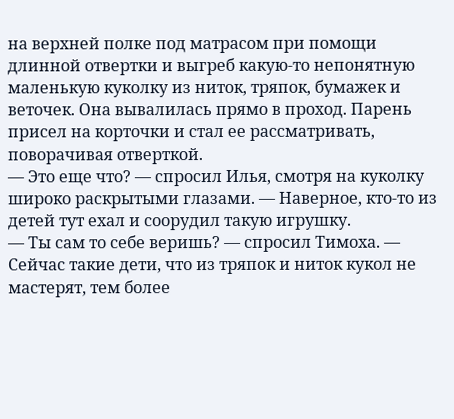на верхней полке под матрасом при помощи длинной отвертки и выгреб какую-то непонятную маленькую куколку из ниток, тряпок, бумажек и веточек. Она вывалилась прямо в проход. Парень присел на корточки и стал ее рассматривать, поворачивая отверткой.
— Это еще что? — спросил Илья, смотря на куколку широко раскрытыми глазами. — Наверное, кто-то из детей тут ехал и соорудил такую игрушку.
— Ты сам то себе веришь? — спросил Тимоха. — Сейчас такие дети, что из тряпок и ниток кукол не мастерят, тем более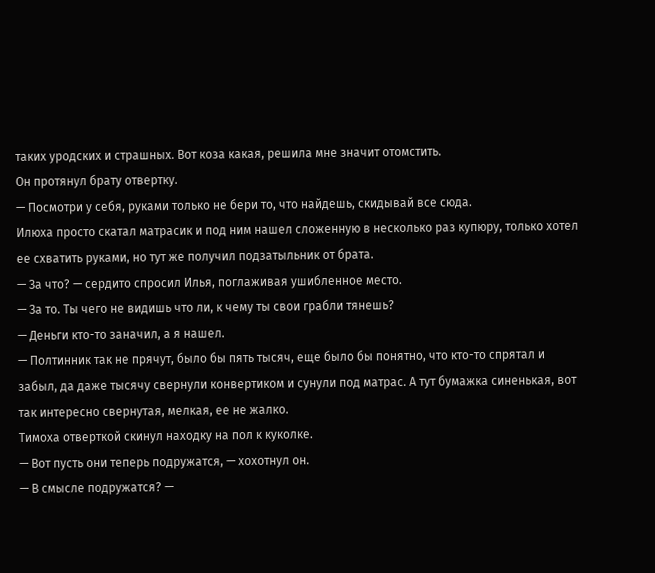таких уродских и страшных. Вот коза какая, решила мне значит отомстить.
Он протянул брату отвертку.
— Посмотри у себя, руками только не бери то, что найдешь, скидывай все сюда.
Илюха просто скатал матрасик и под ним нашел сложенную в несколько раз купюру, только хотел ее схватить руками, но тут же получил подзатыльник от брата.
— За что? — сердито спросил Илья, поглаживая ушибленное место.
— За то. Ты чего не видишь что ли, к чему ты свои грабли тянешь?
— Деньги кто-то заначил, а я нашел.
— Полтинник так не прячут, было бы пять тысяч, еще было бы понятно, что кто-то спрятал и забыл, да даже тысячу свернули конвертиком и сунули под матрас. А тут бумажка синенькая, вот так интересно свернутая, мелкая, ее не жалко.
Тимоха отверткой скинул находку на пол к куколке.
— Вот пусть они теперь подружатся, — хохотнул он.
— В смысле подружатся? —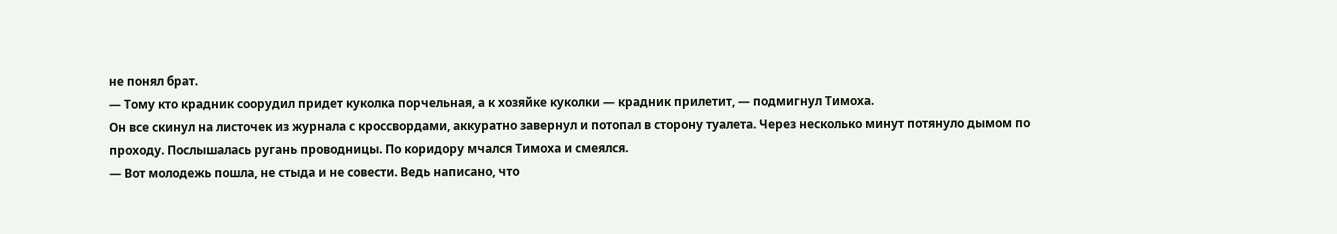не понял брат.
— Тому кто крадник соорудил придет куколка порчельная, а к хозяйке куколки — крадник прилетит, — подмигнул Тимоха.
Он все скинул на листочек из журнала с кроссвордами, аккуратно завернул и потопал в сторону туалета. Через несколько минут потянуло дымом по проходу. Послышалась ругань проводницы. По коридору мчался Тимоха и смеялся.
— Вот молодежь пошла, не стыда и не совести. Ведь написано, что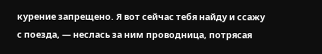курение запрещено. Я вот сейчас тебя найду и ссажу с поезда, — неслась за ним проводница, потрясая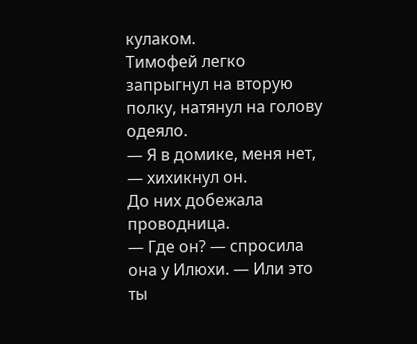кулаком.
Тимофей легко запрыгнул на вторую полку, натянул на голову одеяло.
— Я в домике, меня нет, — хихикнул он.
До них добежала проводница.
— Где он? — спросила она у Илюхи. — Или это ты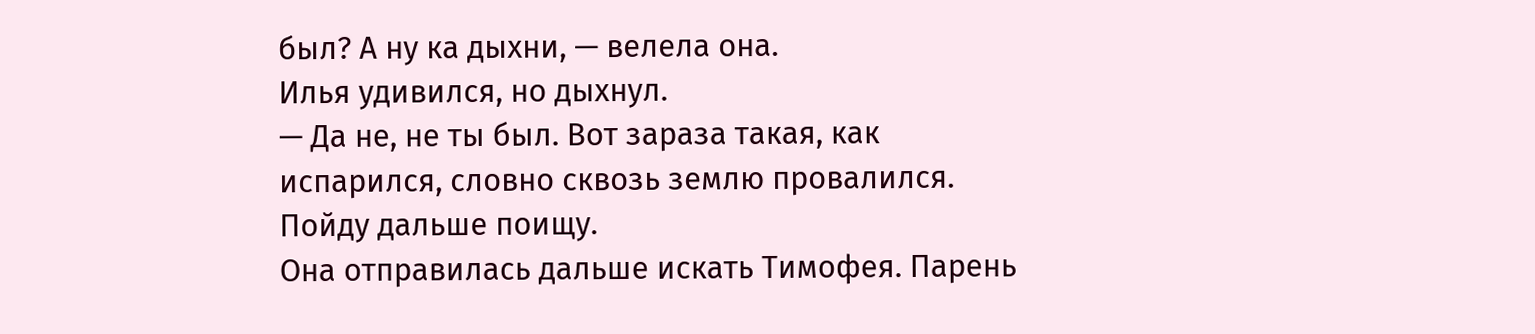был? А ну ка дыхни, — велела она.
Илья удивился, но дыхнул.
— Да не, не ты был. Вот зараза такая, как испарился, словно сквозь землю провалился. Пойду дальше поищу.
Она отправилась дальше искать Тимофея. Парень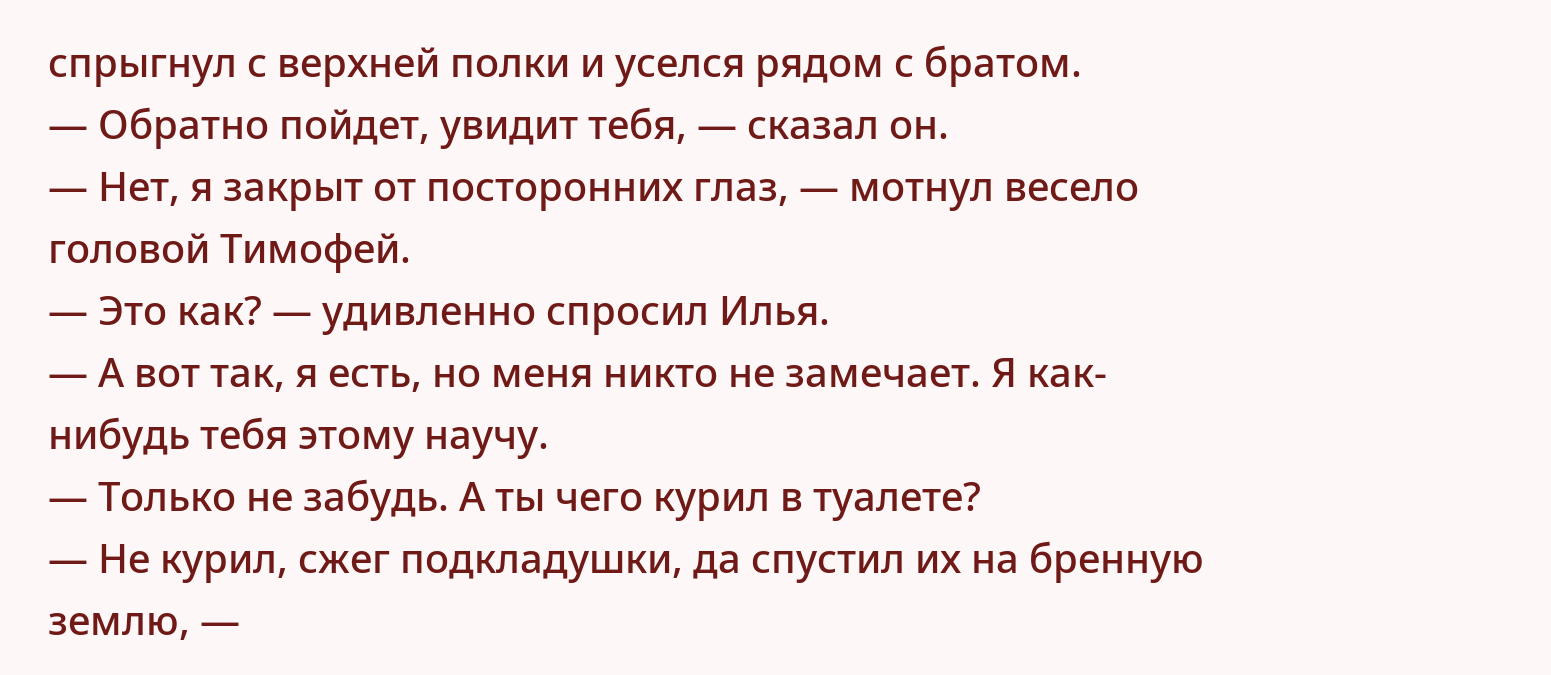спрыгнул с верхней полки и уселся рядом с братом.
— Обратно пойдет, увидит тебя, — сказал он.
— Нет, я закрыт от посторонних глаз, — мотнул весело головой Тимофей.
— Это как? — удивленно спросил Илья.
— А вот так, я есть, но меня никто не замечает. Я как-нибудь тебя этому научу.
— Только не забудь. А ты чего курил в туалете?
— Не курил, сжег подкладушки, да спустил их на бренную землю, —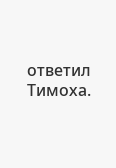ответил Тимоха.